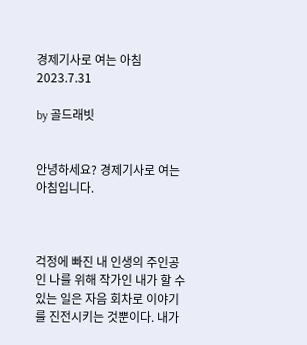경제기사로 여는 아침 2023.7.31

by 골드래빗


안녕하세요? 경제기사로 여는 아침입니다.



걱정에 빠진 내 인생의 주인공인 나를 위해 작가인 내가 할 수 있는 일은 자음 회차로 이야기를 진전시키는 것뿐이다. 내가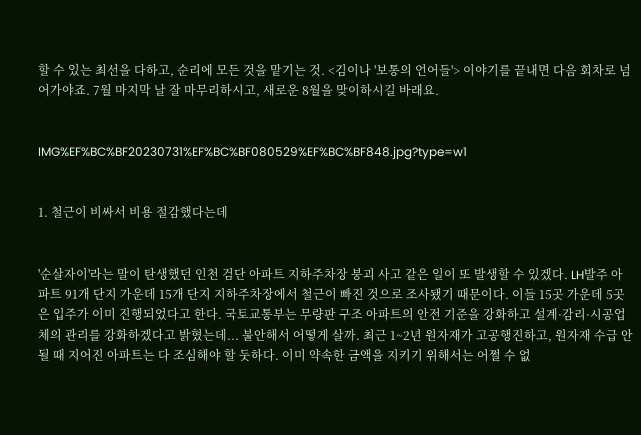할 수 있는 최선을 다하고, 순리에 모든 것을 맡기는 것. <김이나 '보통의 언어들'> 이야기를 끝내면 다음 회차로 넘어가야죠. 7월 마지막 날 잘 마무리하시고, 새로운 8월을 맞이하시길 바래요.


IMG%EF%BC%BF20230731%EF%BC%BF080529%EF%BC%BF848.jpg?type=w1


1. 철근이 비싸서 비용 절감했다는데


'순살자이'라는 말이 탄생했던 인천 검단 아파트 지하주차장 붕괴 사고 같은 일이 또 발생할 수 있겠다. LH발주 아파트 91개 단지 가운데 15개 단지 지하주차장에서 철근이 빠진 것으로 조사됐기 때문이다. 이들 15곳 가운데 5곳은 입주가 이미 진행되었다고 한다. 국토교통부는 무량판 구조 아파트의 안전 기준을 강화하고 설계·감리·시공업체의 관리를 강화하겠다고 밝혔는데... 불안해서 어떻게 살까. 최근 1~2년 원자재가 고공행진하고, 원자재 수급 안 될 때 지어진 아파트는 다 조심해야 할 둣하다. 이미 약속한 금액을 지키기 위해서는 어쩔 수 없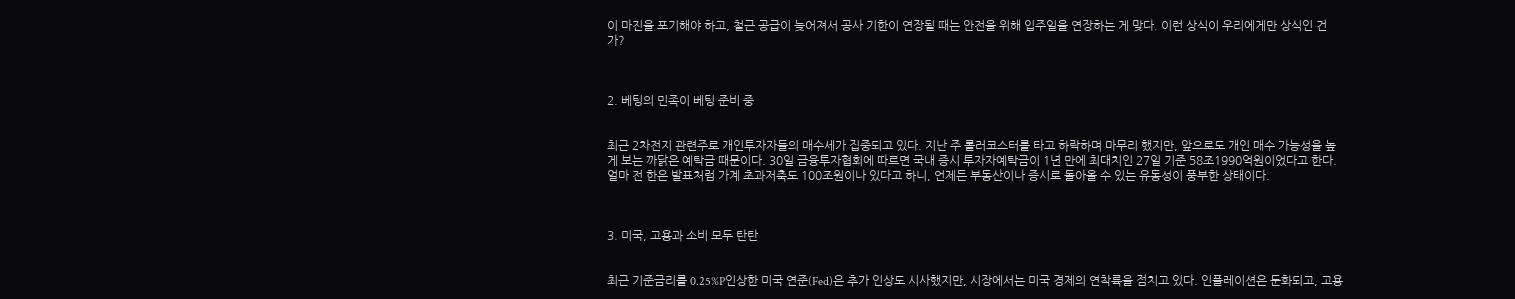이 마진을 포기해야 하고, 철근 공급이 늦어져서 공사 기한이 연장될 때는 안전을 위해 입주일을 연장하는 게 맞다. 이런 상식이 우리에게만 상식인 건가?



2. 베팅의 민족이 베팅 준비 중


최근 2차전지 관련주로 개인투자자들의 매수세가 집중되고 있다. 지난 주 롤러코스터를 타고 하락하며 마무리 했지만, 앞으로도 개인 매수 가능성을 높게 보는 까닭은 예탁금 때문이다. 30일 금융투자협회에 따르면 국내 증시 투자자예탁금이 1년 만에 최대치인 27일 기준 58조1990억원이었다고 한다. 얼마 전 한은 발표처럼 가계 초과저축도 100조원이나 있다고 하니, 언제든 부동산이나 증시로 돌아올 수 있는 유동성이 풍부한 상태이다.



3. 미국, 고용과 소비 모두 탄탄


최근 기준금리를 0.25%P인상한 미국 연준(Fed)은 추가 인상도 시사했지만, 시장에서는 미국 경제의 연착륙을 점치고 있다. 인플레이션은 둔화되고, 고용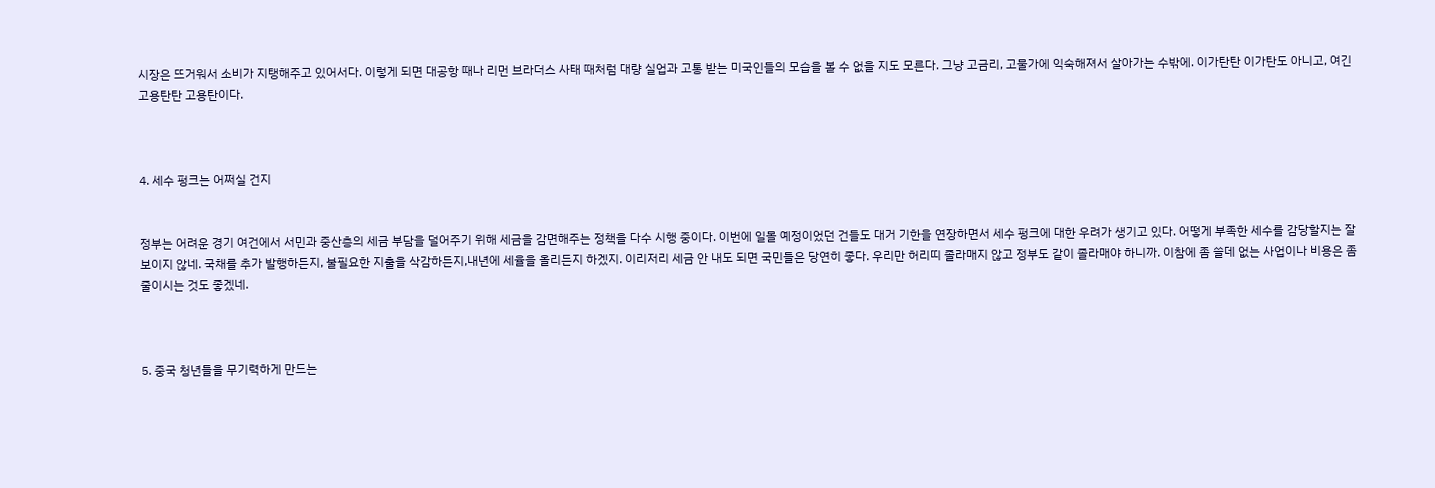시장은 뜨거워서 소비가 지탱해주고 있어서다. 이렇게 되면 대공항 때나 리먼 브라더스 사태 때처럼 대량 실업과 고통 받는 미국인들의 모습을 볼 수 없을 지도 모른다. 그냥 고금리, 고물가에 익숙해져서 살아가는 수밖에. 이가탄탄 이가탄도 아니고, 여긴 고용탄탄 고용탄이다.



4. 세수 펑크는 어쩌실 건지


정부는 어려운 경기 여건에서 서민과 중산층의 세금 부담을 덜어주기 위해 세금을 감면해주는 정책을 다수 시행 중이다. 이번에 일몰 예정이었던 건들도 대거 기한을 연장하면서 세수 펑크에 대한 우려가 생기고 있다. 어떻게 부족한 세수를 감당할지는 잘 보이지 않네. 국채를 추가 발행하든지, 불필요한 지출을 삭감하든지,내년에 세율을 올리든지 하겠지. 이리저리 세금 안 내도 되면 국민들은 당연히 좋다. 우리만 허리띠 졸라매지 않고 정부도 같이 졸라매야 하니까. 이참에 좀 쓸데 없는 사업이나 비용은 좀 줄이시는 것도 좋겠네.



5. 중국 청년들을 무기력하게 만드는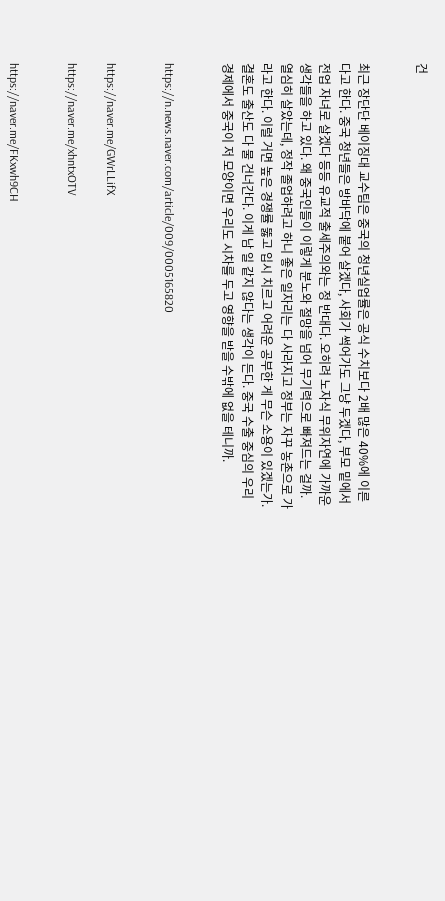건


최근 장단단 베이징대 교수팀은 중국의 청년실업률은 공식 수치보다 2배 많은 40%에 이른다고 한다. 중국 청년들은 방바닥에 붙어 살겠다, 사회가 썩어가도 그냥 두겠다, 부모 밑에서 전업 자녀로 살겠다 등등 유교적 출세주의와는 정 반대다. 오히려 노자식 무위자연에 가까운 생각들을 하고 있다. 왜 중국인들이 이렇게 분노와 절망을 넘어 무기력으로 빠져드는 걸까. 열심히 살았는데, 정작 졸업하려고 하니 좋은 일자리는 다 사라지고 정부는 자꾸 농촌으로 가라고 한다. 이럴 거면 높은 경쟁률 뚫고 입시 치르고 어려운 공부한 게 무슨 소용이 있겠는가. 결혼도 출산도 다 물 건너간다. 이게 남 일 같지 않다는 생각이 든다. 중국 수출 중심의 우리 경제에서 중국이 저 모양이면 우리도 시차를 두고 영향을 받을 수밖에 없을 테니까.


https://n.news.naver.com/article/009/0005165820


https://naver.me/GWrLLifX

https://naver.me/xhntxOTV


https://naver.me/FKxwh9CH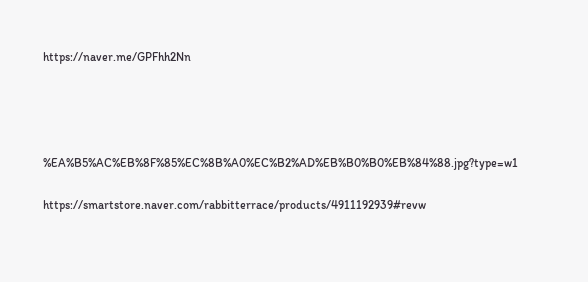https://naver.me/GPFhh2Nn




%EA%B5%AC%EB%8F%85%EC%8B%A0%EC%B2%AD%EB%B0%B0%EB%84%88.jpg?type=w1

https://smartstore.naver.com/rabbitterrace/products/4911192939#revw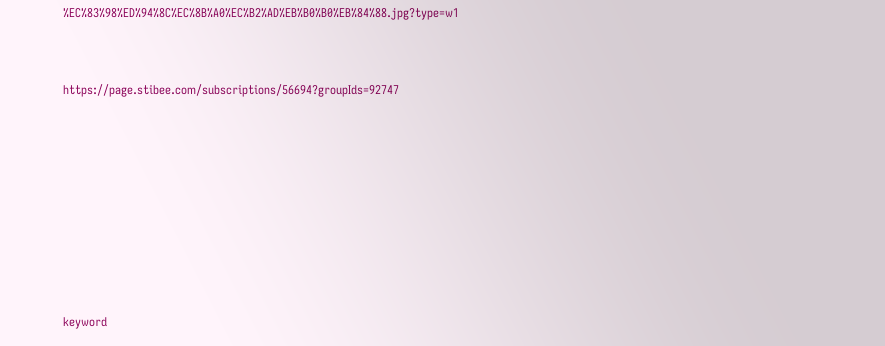%EC%83%98%ED%94%8C%EC%8B%A0%EC%B2%AD%EB%B0%B0%EB%84%88.jpg?type=w1


https://page.stibee.com/subscriptions/56694?groupIds=92747








keyword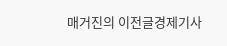매거진의 이전글경제기사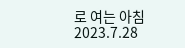로 여는 아침 2023.7.28